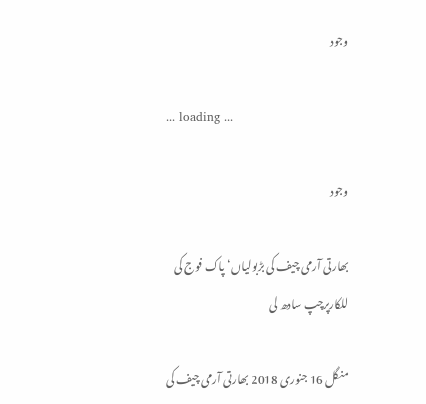وجود

... loading ...

وجود

بھارتی آرمی چیف کی بڑبولیاں‘پاک فوج کی للکارپرچپ سادھ لی

منگل 16 جنوری 2018 بھارتی آرمی چیف کی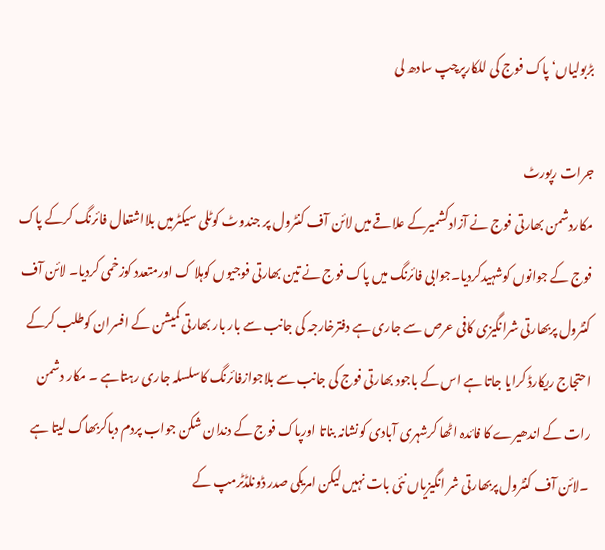بڑبولیاں‘پاک فوج کی للکارپرچپ سادھ لی

جرات رپورٹ
مکاردشمن بھارتی فوج نے آزادکشمیرکے علاقے میں لائن آف کنٹرول پر جندوٹ کوٹلی سیکٹرمیں بلااشتعال فائرنگ کرکے پاک فوج کے جوانوں کوشہیدکردیا۔جوابی فائرنگ میں پاک فوج نے تین بھارتی فوجیوں کوہلا ک اورمتعدد کوزخمی کردیا۔ لائن آف کنٹرول پربھارتی شرانگیزی کافی عرص سے جاری ہے دفترخارجہ کی جانب سے بار بار بھارتی کمیشن کے افسران کوطلب کرکے احتجاج ریکارڈ کرایا جاتا ہے اس کے باجود بھارتی فوج کی جانب سے بلاجوازفائرنگ کاسلسلہ جاری رہتاہے ۔ مکار دشمن رات کے اندھیرے کا فائدہ اٹھا کرشہری آبادی کونشانہ بناتا اورپاک فوج کے دندان شکن جواب پردم دباکربھاگ لیتا ہے ۔لائن آف کنٹرول پربھارتی شر انگیزیاں نئی بات نہیں لیکن امریکی صدر ڈونلڈٹرمپ کے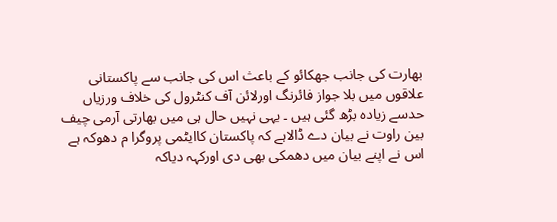بھارت کی جانب جھکائو کے باعث اس کی جانب سے پاکستانی علاقوں میں بلا جواز فائرنگ اورلائن آف کنٹرول کی خلاف ورزیاں حدسے زیادہ بڑھ گئی ہیں ۔ یہی نہیں حال ہی میں بھارتی آرمی چیف بین راوت نے بیان دے ڈالاہے کہ پاکستان کاایٹمی پروگرا م دھوکہ ہے اس نے اپنے بیان میں دھمکی بھی دی اورکہہ دیاکہ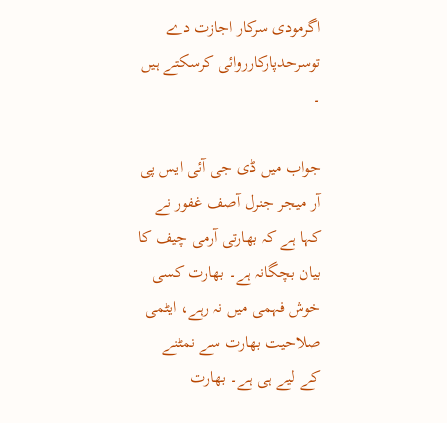اگرمودی سرکار اجازت دے توسرحدپارکارروائی کرسکتے ہیں ۔

جواب میں ڈی جی آئی ایس پی آر میجر جنرل آصف غفور نے کہا ہے کہ بھارتی آرمی چیف کا بیان بچگانہ ہے۔ بھارت کسی خوش فہمی میں نہ رہے، ایٹمی صلاحیت بھارت سے نمٹنے کے لیے ہی ہے۔ بھارت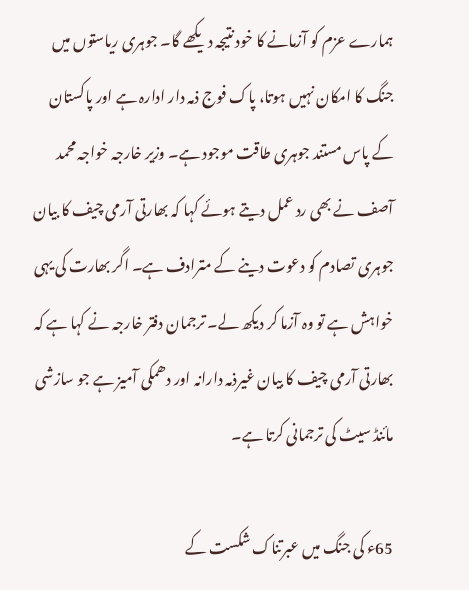ہمارے عزم کو آزمانے کا خود نتیجہ دیکھے گا۔ جوہری ریاستوں میں جنگ کا امکان نہیں ہوتا، پاک فوج ذمہ دار ادارہ ہے اور پاکستان کے پاس مستند جوہری طاقت موجود ہے۔ وزیر خارجہ خواجہ محمد آصف نے بھی رد عمل دیتے ہوئے کہا کہ بھارتی آرمی چیف کا بیان جوہری تصادم کو دعوت دینے کے مترادف ہے۔ اگر بھارت کی یہی خواہش ہے تو وہ آزما کر دیکھ لے۔ ترجمان دفتر خارجہ نے کہا ہے کہ بھارتی آرمی چیف کا بیان غیرذمہ دارانہ اور دھمکی آمیز ہے جو سازشی مائنڈ سیٹ کی ترجمانی کرتا ہے۔

65ء کی جنگ میں عبرتناک شکست کے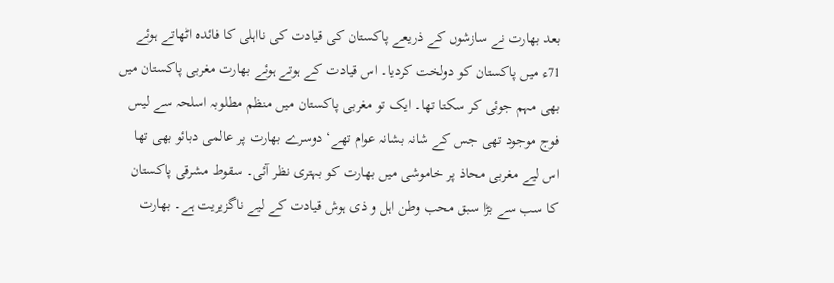بعد بھارت نے سازشوں کے ذریعے پاکستان کی قیادت کی نااہلی کا فائدہ اٹھاتے ہوئے 71ء میں پاکستان کو دولخت کردیا۔ اس قیادت کے ہوتے ہوئے بھارت مغربی پاکستان میں بھی مہم جوئی کر سکتا تھا۔ ایک تو مغربی پاکستان میں منظم مطلوبہ اسلحہ سے لیس فوج موجود تھی جس کے شانہ بشانہ عوام تھے‘ دوسرے بھارت پر عالمی دبائو بھی تھا اس لیے مغربی محاذ پر خاموشی میں بھارت کو بہتری نظر آئی۔ سقوط مشرقی پاکستان کا سب سے بڑا سبق محب وطن اہل و ذی ہوش قیادت کے لیے ناگزیریت ہے۔ بھارت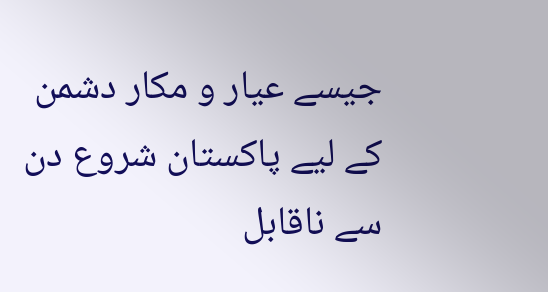جیسے عیار و مکار دشمن کے لیے پاکستان شروع دن سے ناقابل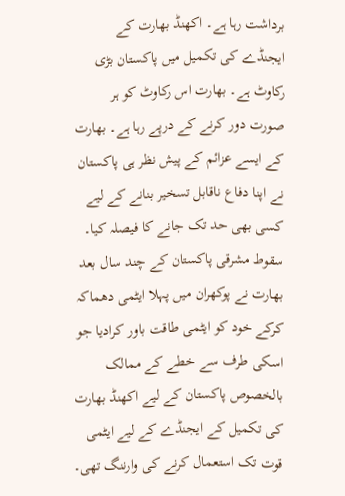برداشت رہا ہے۔ اکھنڈ بھارت کے ایجنڈے کی تکمیل میں پاکستان بڑی رکاوٹ ہے۔ بھارت اس رکاوٹ کو ہر صورت دور کرنے کے درپے رہا ہے۔ بھارت کے ایسے عزائم کے پیش نظر ہی پاکستان نے اپنا دفاع ناقابل تسخیر بنانے کے لیے کسی بھی حد تک جانے کا فیصلہ کیا۔ سقوط مشرقی پاکستان کے چند سال بعد بھارت نے پوکھران میں پہلا ایٹمی دھماکہ کرکے خود کو ایٹمی طاقت باور کرادیا جو اسکی طرف سے خطے کے ممالک بالخصوص پاکستان کے لیے اکھنڈ بھارت کی تکمیل کے ایجنڈے کے لیے ایٹمی قوت تک استعمال کرنے کی وارننگ تھی۔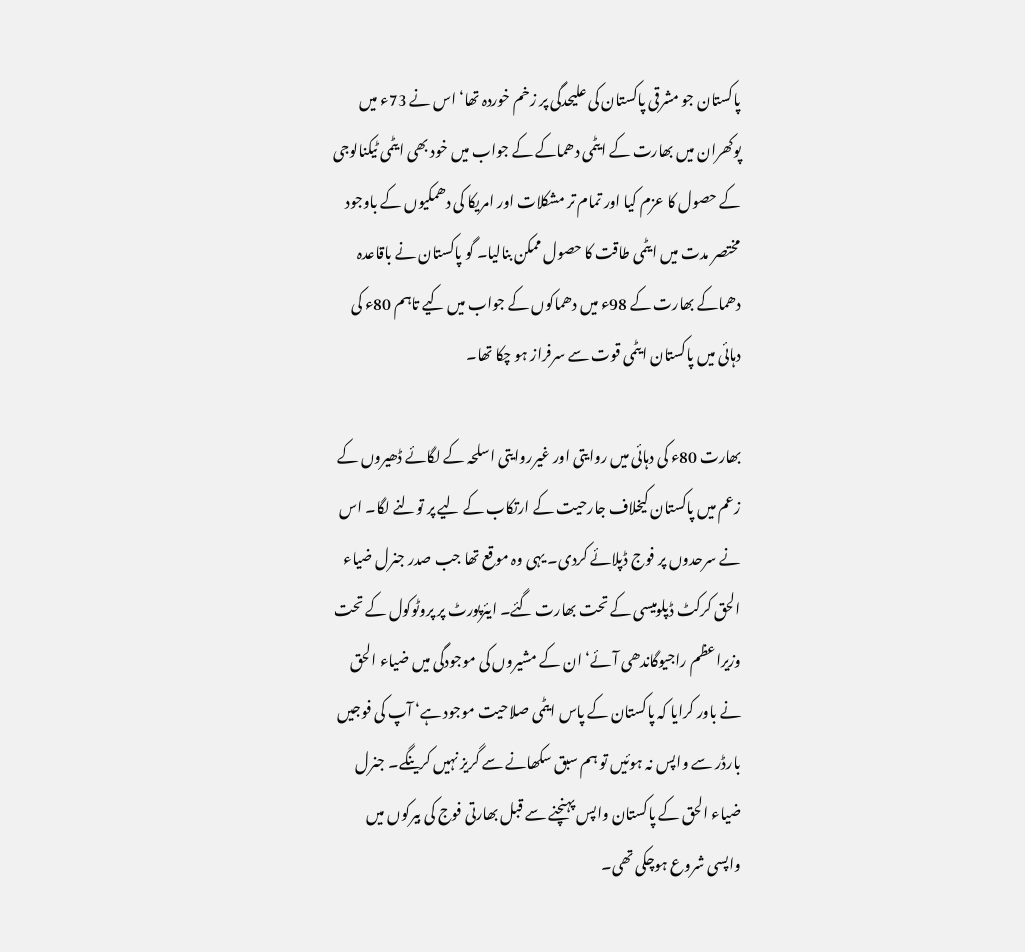پاکستان جو مشرقی پاکستان کی علیحدگی پر زخم خوردہ تھا‘ اس نے 73ء میں پوکھران میں بھارت کے ایٹمی دھماکے کے جواب میں خود بھی ایٹمی ٹیکنالوجی کے حصول کا عزم کیا اور تمام تر مشکلات اور امریکا کی دھمکیوں کے باوجود مختصر مدت میں ایٹمی طاقت کا حصول ممکن بنالیا۔ گو پاکستان نے باقاعدہ دھماکے بھارت کے 98ء میں دھماکوں کے جواب میں کیے تاہم 80ء کی دہائی میں پاکستان ایٹمی قوت سے سرفراز ہو چکا تھا۔

بھارت 80ء کی دہائی میں روایتی اور غیرروایتی اسلحہ کے لگائے ڈھیروں کے زعم میں پاکستان کیخلاف جارحیت کے ارتکاب کے لیے پر تولنے لگا۔ اس نے سرحدوں پر فوج ڈپلائے کردی۔ یہی وہ موقع تھا جب صدر جنرل ضیاء الحق کرکٹ ڈپلومیسی کے تحت بھارت گئے۔ ایئرپورٹ پر پروٹوکول کے تحت وزیراعظم راجیوگاندھی آئے‘ ان کے مشیروں کی موجودگی میں ضیاء الحق نے باور کرایا کہ پاکستان کے پاس ایٹمی صلاحیت موجود ہے‘ آپ کی فوجیں بارڈر سے واپس نہ ہوئیں تو ہم سبق سکھانے سے گریز نہیں کرینگے۔ جنرل ضیاء الحق کے پاکستان واپس پہنچنے سے قبل بھارتی فوج کی بیرکوں میں واپسی شروع ہوچکی تھی۔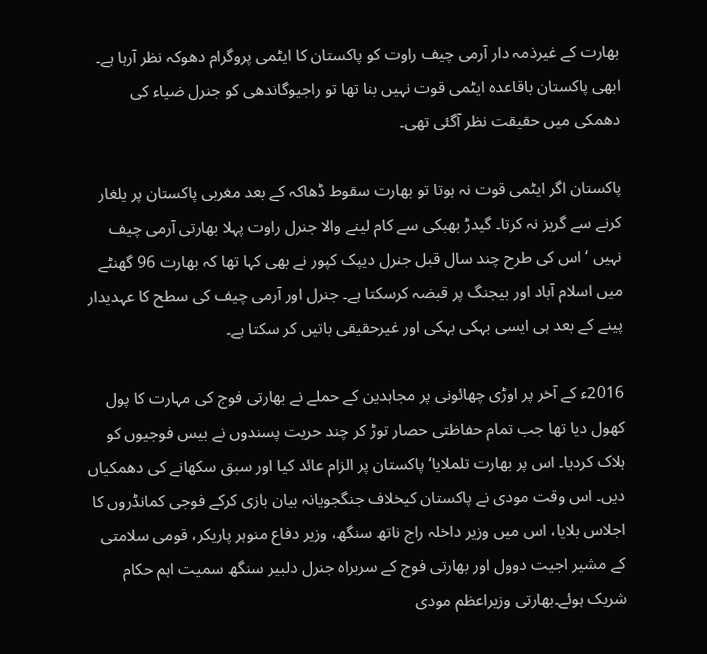بھارت کے غیرذمہ دار آرمی چیف راوت کو پاکستان کا ایٹمی پروگرام دھوکہ نظر آرہا ہے۔ ابھی پاکستان باقاعدہ ایٹمی قوت نہیں بنا تھا تو راجیوگاندھی کو جنرل ضیاء کی دھمکی میں حقیقت نظر آگئی تھی۔

پاکستان اگر ایٹمی قوت نہ ہوتا تو بھارت سقوط ڈھاکہ کے بعد مغربی پاکستان پر یلغار کرنے سے گریز نہ کرتا۔ گیدڑ بھبکی سے کام لینے والا جنرل راوت پہلا بھارتی آرمی چیف نہیں ‘ اس کی طرح چند سال قبل جنرل دیپک کپور نے بھی کہا تھا کہ بھارت 96 گھنٹے میں اسلام آباد اور بیجنگ پر قبضہ کرسکتا ہے۔ جنرل اور آرمی چیف کی سطح کا عہدیدار پینے کے بعد ہی ایسی بہکی بہکی اور غیرحقیقی باتیں کر سکتا ہے۔

2016ء کے آخر پر اوڑی چھائونی پر مجاہدین کے حملے نے بھارتی فوج کی مہارت کا پول کھول دیا تھا جب تمام حفاظتی حصار توڑ کر چند حریت پسندوں نے بیس فوجیوں کو ہلاک کردیا۔ اس پر بھارت تلملایا‘ پاکستان پر الزام عائد کیا اور سبق سکھانے کی دھمکیاں دیں۔ اس وقت مودی نے پاکستان کیخلاف جنگجویانہ بیان بازی کرکے فوجی کمانڈروں کا اجلاس بلایا، اس میں وزیر داخلہ راج ناتھ سنگھ، وزیر دفاع منوہر پاریکر، قومی سلامتی کے مشیر اجیت دوول اور بھارتی فوج کے سربراہ جنرل دلبیر سنگھ سمیت اہم حکام شریک ہوئے۔بھارتی وزیراعظم مودی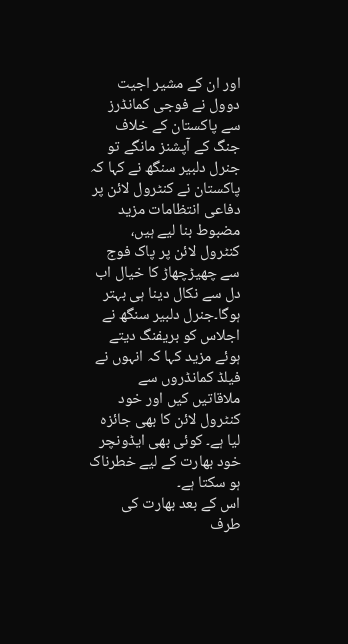اور ان کے مشیر اجیت دوول نے فوجی کمانڈرز سے پاکستان کے خلاف جنگ کے آپشنز مانگے تو جنرل دلبیر سنگھ نے کہا کہ پاکستان نے کنٹرول لائن پر دفاعی انتظامات مزید مضبوط بنا لیے ہیں، کنٹرول لائن پر پاک فوج سے چھیڑچھاڑ کا خیال اب دل سے نکال دینا ہی بہتر ہوگا۔جنرل دلبیر سنگھ نے اجلاس کو بریفنگ دیتے ہوئے مزید کہا کہ انہوں نے فیلڈ کمانڈروں سے ملاقاتیں کیں اور خود کنٹرول لائن کا بھی جائزہ لیا ہے۔ کوئی بھی ایڈونچر خود بھارت کے لیے خطرناک ہو سکتا ہے۔
اس کے بعد بھارت کی طرف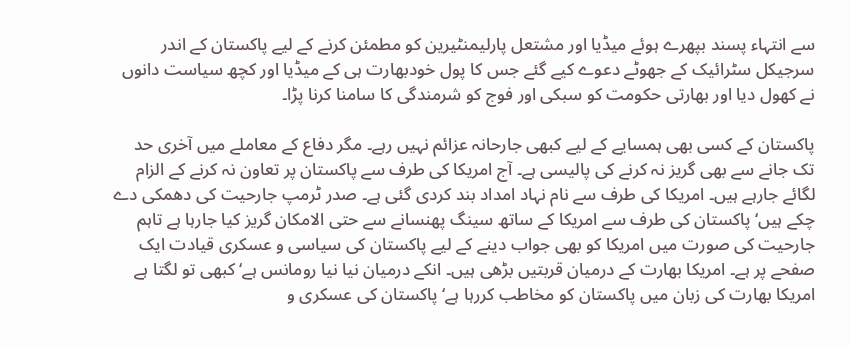سے انتہاء پسند بپھرے ہوئے میڈیا اور مشتعل پارلیمنٹیرین کو مطمئن کرنے کے لیے پاکستان کے اندر سرجیکل سٹرائیک کے جھوٹے دعوے کیے گئے جس کا پول خودبھارت ہی کے میڈیا اور کچھ سیاست دانوں نے کھول دیا اور بھارتی حکومت کو سبکی اور فوج کو شرمندگی کا سامنا کرنا پڑا۔

پاکستان کے کسی بھی ہمسایے کے لیے کبھی جارحانہ عزائم نہیں رہے۔ مگر دفاع کے معاملے میں آخری حد تک جانے سے بھی گریز نہ کرنے کی پالیسی ہے۔ آج امریکا کی طرف سے پاکستان پر تعاون نہ کرنے کے الزام لگائے جارہے ہیں۔ امریکا کی طرف سے نام نہاد امداد بند کردی گئی ہے۔ صدر ٹرمپ جارحیت کی دھمکی دے چکے ہیں‘ پاکستان کی طرف سے امریکا کے ساتھ سینگ پھنسانے سے حتی الامکان گریز کیا جارہا ہے تاہم جارحیت کی صورت میں امریکا کو بھی جواب دینے کے لیے پاکستان کی سیاسی و عسکری قیادت ایک صفحے پر ہے۔ امریکا بھارت کے درمیان قربتیں بڑھی ہیں۔ انکے درمیان نیا نیا رومانس ہے‘ کبھی تو لگتا ہے امریکا بھارت کی زبان میں پاکستان کو مخاطب کررہا ہے‘ پاکستان کی عسکری و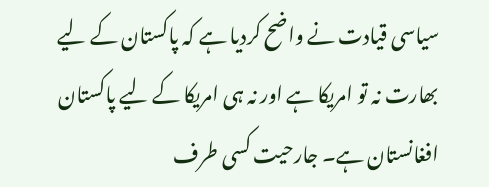سیاسی قیادت نے واضح کردیا ہے کہ پاکستان کے لیے بھارت نہ تو امریکا ہے اور نہ ہی امریکا کے لیے پاکستان افغانستان ہے۔ جارحیت کسی طرف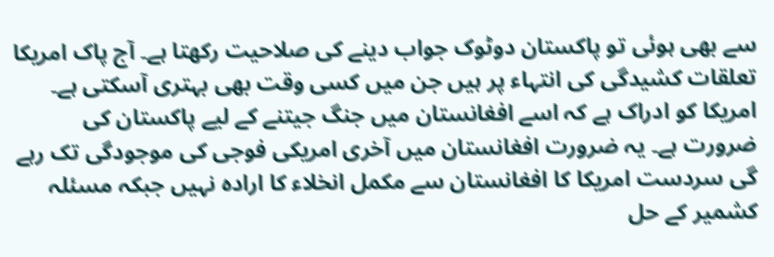سے بھی ہوئی تو پاکستان دوٹوک جواب دینے کی صلاحیت رکھتا ہے۔ آج پاک امریکا تعلقات کشیدگی کی انتہاء پر ہیں جن میں کسی وقت بھی بہتری آسکتی ہے۔ امریکا کو ادراک ہے کہ اسے افغانستان میں جنگ جیتنے کے لیے پاکستان کی ضرورت ہے۔ یہ ضرورت افغانستان میں آخری امریکی فوجی کی موجودگی تک رہے گی سردست امریکا کا افغانستان سے مکمل انخلاء کا ارادہ نہیں جبکہ مسئلہ کشمیر کے حل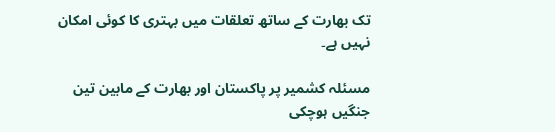تک بھارت کے ساتھ تعلقات میں بہتری کا کوئی امکان نہیں ہے۔

مسئلہ کشمیر پر پاکستان اور بھارت کے مابین تین جنگیں ہوچکی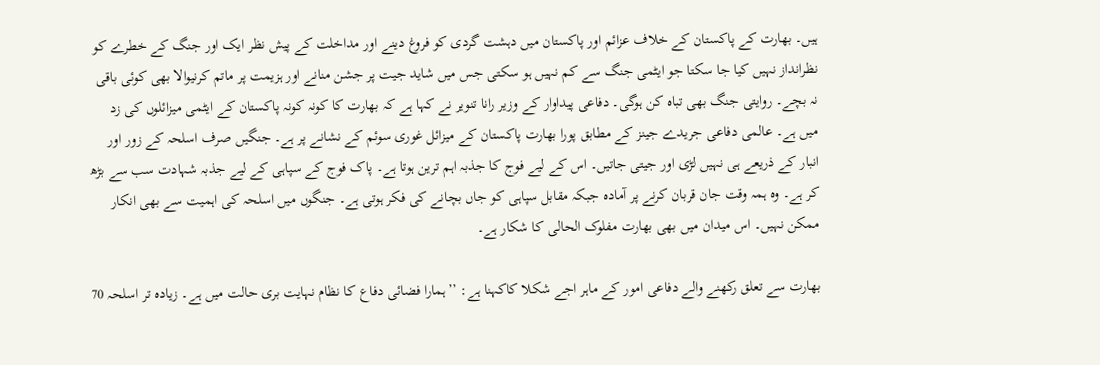ہیں۔ بھارت کے پاکستان کے خلاف عزائم اور پاکستان میں دہشت گردی کو فروغ دینے اور مداخلت کے پیش نظر ایک اور جنگ کے خطرے کو نظرانداز نہیں کیا جا سکتا جو ایٹمی جنگ سے کم نہیں ہو سکتی جس میں شاید جیت پر جشن منانے اور ہزیمت پر ماتم کرنیوالا بھی کوئی باقی نہ بچے۔ روایتی جنگ بھی تباہ کن ہوگی۔ دفاعی پیداوار کے وزیر رانا تنویر نے کہا ہے کہ بھارت کا کونہ کونہ پاکستان کے ایٹمی میزائلوں کی زد میں ہے۔ عالمی دفاعی جریدے جینز کے مطابق پورا بھارت پاکستان کے میزائل غوری سوئم کے نشانے پر ہے۔ جنگیں صرف اسلحہ کے زور اور انبار کے ذریعے ہی نہیں لڑی اور جیتی جاتیں۔ اس کے لیے فوج کا جذبہ اہم ترین ہوتا ہے۔ پاک فوج کے سپاہی کے لیے جذبہ شہادت سب سے بڑھ کر ہے۔ وہ ہمہ وقت جان قربان کرنے پر آمادہ جبکہ مقابل سپاہی کو جاں بچانے کی فکر ہوتی ہے۔ جنگوں میں اسلحہ کی اہمیت سے بھی انکار ممکن نہیں۔ اس میدان میں بھی بھارت مفلوک الحالی کا شکار ہے۔

بھارت سے تعلق رکھنے والے دفاعی امور کے ماہر اجے شکلا کاکہنا ہے: ’’ہمارا فضائی دفاع کا نظام نہایت بری حالت میں ہے۔ زیادہ تر اسلحہ 70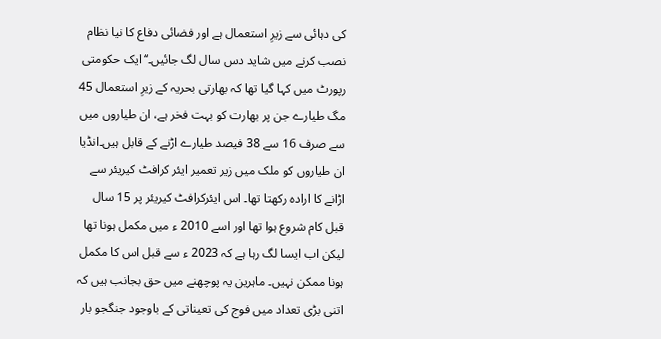کی دہائی سے زیرِ استعمال ہے اور فضائی دفاع کا نیا نظام نصب کرنے میں شاید دس سال لگ جائیں۔‘‘ایک حکومتی رپورٹ میں کہا گیا تھا کہ بھارتی بحریہ کے زیرِ استعمال 45 مگ طیارے جن پر بھارت کو بہت فخر ہے، ان طیاروں میں سے صرف 16 سے 38 فیصد طیارے اڑنے کے قابل ہیں۔انڈیا ان طیاروں کو ملک میں زیر تعمیر ایئر کرافٹ کیریئر سے اڑانے کا ارادہ رکھتا تھا۔ اس ایئرکرافٹ کیریئر پر 15 سال قبل کام شروع ہوا تھا اور اسے 2010 ء میں مکمل ہونا تھا لیکن اب ایسا لگ رہا ہے کہ 2023 ء سے قبل اس کا مکمل ہونا ممکن نہیں۔ ماہرین یہ پوچھنے میں حق بجانب ہیں کہ اتنی بڑی تعداد میں فوج کی تعیناتی کے باوجود جنگجو بار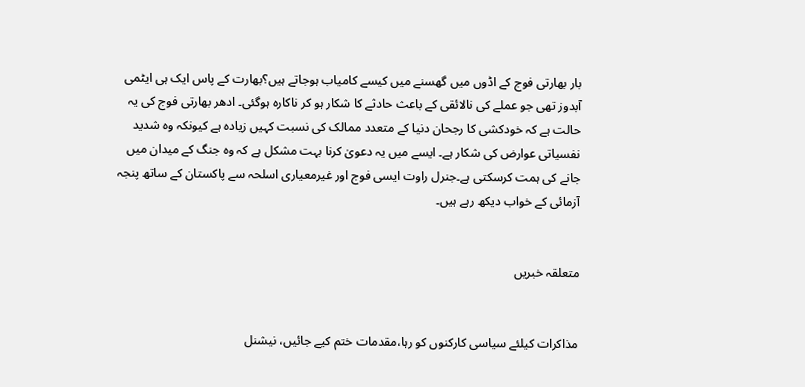بار بھارتی فوج کے اڈوں میں گھسنے میں کیسے کامیاب ہوجاتے ہیں؟بھارت کے پاس ایک ہی ایٹمی آبدوز تھی جو عملے کی نالائقی کے باعث حادثے کا شکار ہو کر ناکارہ ہوگئی۔ ادھر بھارتی فوج کی یہ حالت ہے کہ خودکشی کا رجحان دنیا کے متعدد ممالک کی نسبت کہیں زیادہ ہے کیونکہ وہ شدید نفسیاتی عوارض کی شکار ہے۔ ایسے میں یہ دعویٰ کرنا بہت مشکل ہے کہ وہ جنگ کے میدان میں جانے کی ہمت کرسکتی ہے۔جنرل راوت ایسی فوج اور غیرمعیاری اسلحہ سے پاکستان کے ساتھ پنجہ آزمائی کے خواب دیکھ رہے ہیں۔


متعلقہ خبریں


مذاکرات کیلئے سیاسی کارکنوں کو رہا،مقدمات ختم کیے جائیں، نیشنل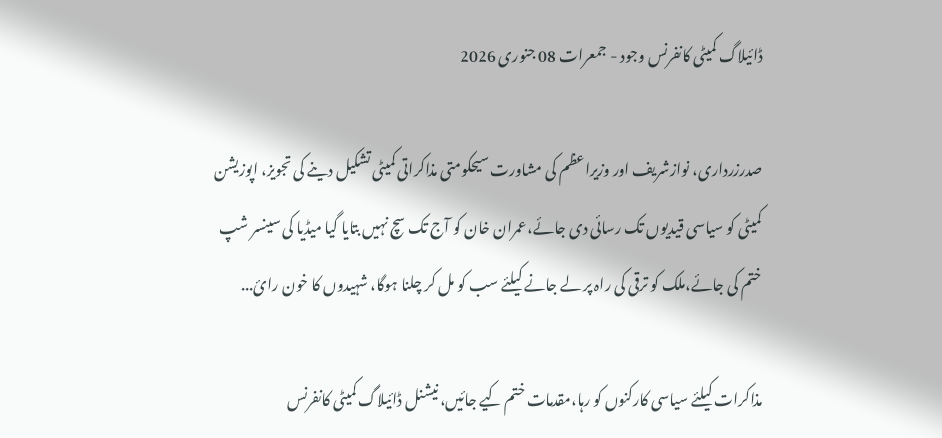ڈائیلاگ کمیٹی کانفرنس وجود - جمعرات 08 جنوری 2026

صدرزرداری، نوازشریف اور وزیراعظم کی مشاورت سیحکومتی مذاکراتی کمیٹی تشکیل دینے کی تجویز، اپوزیشن کمیٹی کو سیاسی قیدیوں تک رسائی دی جائے،عمران خان کو آج تک سچ نہیں بتایا گیا میڈیا کی سینسر شپ ختم کی جائے،ملک کو ترقی کی راہ پر لے جانے کیلئے سب کو مل کر چلنا ہوگا، شہیدوں کا خون رائ...

مذاکرات کیلئے سیاسی کارکنوں کو رہا،مقدمات ختم کیے جائیں، نیشنل ڈائیلاگ کمیٹی کانفرنس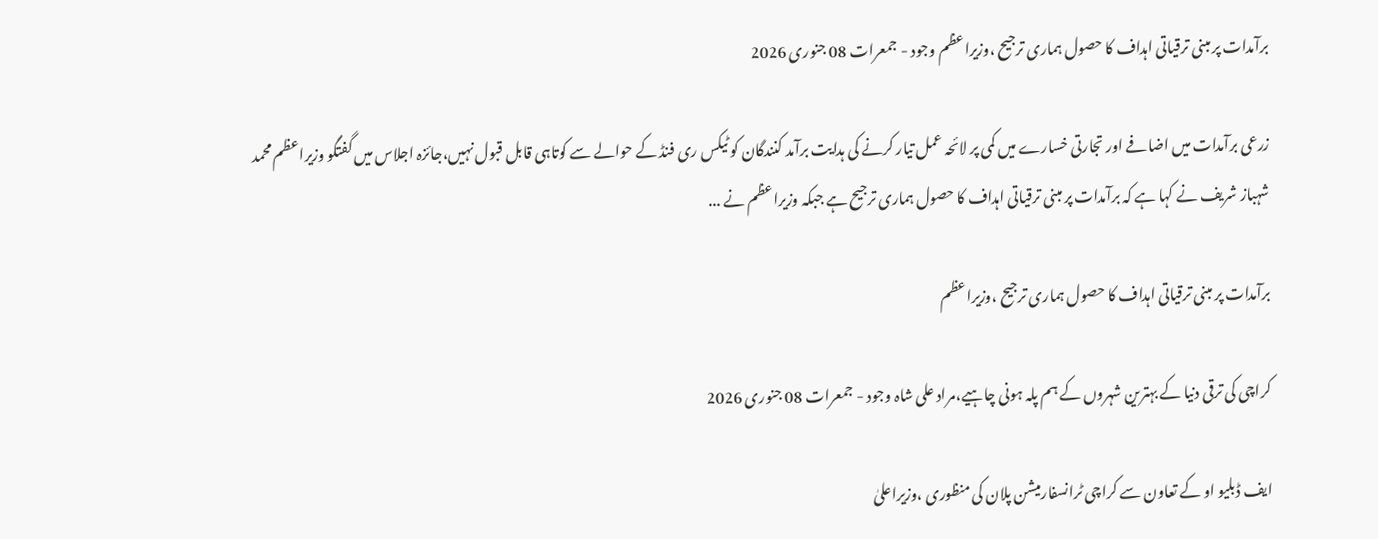برآمدات پر مبنی ترقیاتی اہداف کا حصول ہماری ترجیح ،وزیراعظم وجود - جمعرات 08 جنوری 2026

زرعی برآمدات میں اضافے اور تجارتی خسارے میں کمی پر لائحہ عمل تیار کرنے کی ہدایت برآمد کنندگان کو ٹیکس ری فنڈ کے حوالے سے کوتاہی قابل قبول نہیں،جائزہ اجلاس میں گفتگو وزیراعظم محمد شہباز شریف نے کہا ہے کہ برآمدات پر مبنی ترقیاتی اہداف کا حصول ہماری ترجیح ہے جبکہ وزیراعظم نے ...

برآمدات پر مبنی ترقیاتی اہداف کا حصول ہماری ترجیح ،وزیراعظم

کراچی کی ترقی دنیا کے بہترین شہروں کے ہم پلہ ہونی چاہیے،مراد علی شاہ وجود - جمعرات 08 جنوری 2026

ایف ڈبلیو او کے تعاون سے کراچی ٹرانسفارمیشن پلان کی منظوری ،وزیراعلیٰ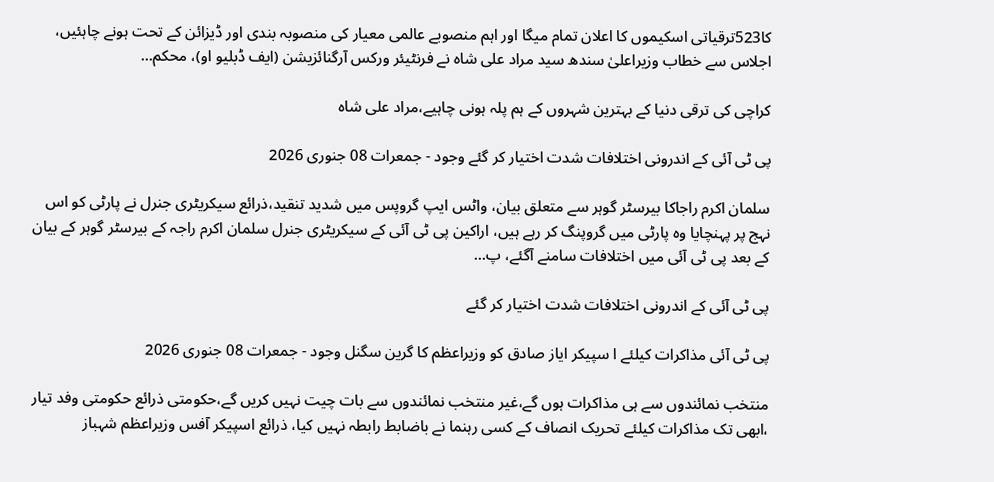کا523ترقیاتی اسکیموں کا اعلان تمام میگا اور اہم منصوبے عالمی معیار کی منصوبہ بندی اور ڈیزائن کے تحت ہونے چاہئیں، اجلاس سے خطاب وزیراعلیٰ سندھ سید مراد علی شاہ نے فرنٹیئر ورکس آرگنائزیشن (ایف ڈبلیو او)، محکم...

کراچی کی ترقی دنیا کے بہترین شہروں کے ہم پلہ ہونی چاہیے،مراد علی شاہ

پی ٹی آئی کے اندرونی اختلافات شدت اختیار کر گئے وجود - جمعرات 08 جنوری 2026

سلمان اکرم راجاکا بیرسٹر گوہر سے متعلق بیان، واٹس ایپ گروپس میں شدید تنقید،ذرائع سیکریٹری جنرل نے پارٹی کو اس نہج پر پہنچایا وہ پارٹی میں گروپنگ کر رہے ہیں، اراکین پی ٹی آئی کے سیکریٹری جنرل سلمان اکرم راجہ کے بیرسٹر گوہر کے بیان کے بعد پی ٹی آئی میں اختلافات سامنے آگئے، پ...

پی ٹی آئی کے اندرونی اختلافات شدت اختیار کر گئے

پی ٹی آئی مذاکرات کیلئے ا سپیکر ایاز صادق کو وزیراعظم کا گرین سگنل وجود - جمعرات 08 جنوری 2026

منتخب نمائندوں سے ہی مذاکرات ہوں گے،غیر منتخب نمائندوں سے بات چیت نہیں کریں گے،حکومتی ذرائع حکومتی وفد تیار ،ابھی تک مذاکرات کیلئے تحریک انصاف کے کسی رہنما نے باضابط رابطہ نہیں کیا، ذرائع اسپیکر آفس وزیراعظم شہباز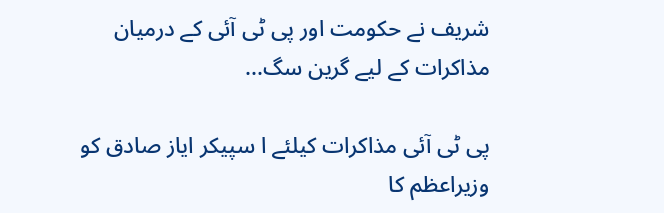شریف نے حکومت اور پی ٹی آئی کے درمیان مذاکرات کے لیے گرین سگ...

پی ٹی آئی مذاکرات کیلئے ا سپیکر ایاز صادق کو وزیراعظم کا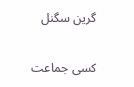گرین سگنل

کسی جماعت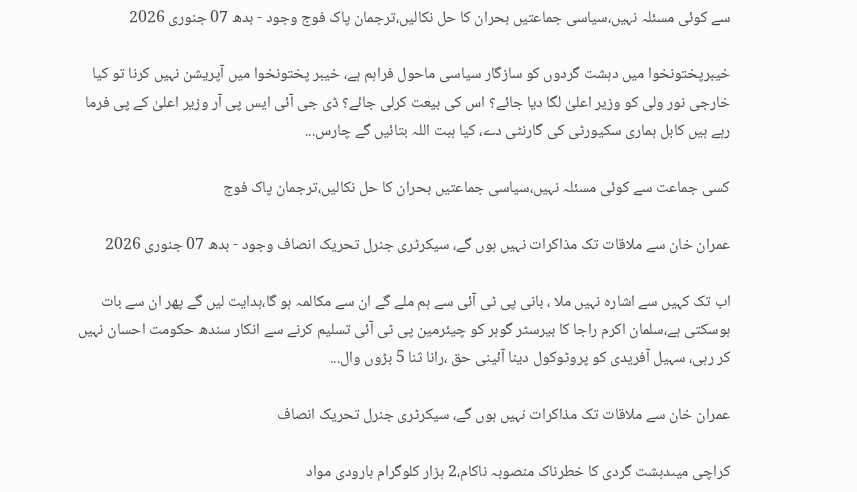سے کوئی مسئلہ نہیں،سیاسی جماعتیں بحران کا حل نکالیں،ترجمان پاک فوج وجود - بدھ 07 جنوری 2026

خیبرپختونخوا میں دہشت گردوں کو سازگار سیاسی ماحول فراہم ہے، خیبر پختونخوا میں آپریشن نہیں کرنا تو کیا خارجی نور ولی کو وزیر اعلیٰ لگا دیا جائے؟ اس کی بیعت کرلی جائے؟ ڈی جی آئی ایس پی آر وزیر اعلیٰ کے پی فرما رہے ہیں کابل ہماری سکیورٹی کی گارنٹی دے، کیا ہبت اللہ بتائیں گے چارس...

کسی جماعت سے کوئی مسئلہ نہیں،سیاسی جماعتیں بحران کا حل نکالیں،ترجمان پاک فوج

عمران خان سے ملاقات تک مذاکرات نہیں ہوں گے، سیکرٹری جنرل تحریک انصاف وجود - بدھ 07 جنوری 2026

اب تک کہیں سے اشارہ نہیں ملا ، بانی پی ٹی آئی سے ہم ملے گے ان سے مکالمہ ہو گا،ہدایت لیں گے پھر ان سے بات ہوسکتی ہے،سلمان اکرم راجا کا بیرسٹر گوہر کو چیئرمین پی ٹی آئی تسلیم کرنے سے انکار سندھ حکومت احسان نہیں کر رہی، سہیل آفریدی کو پروٹوکول دینا آئینی حق ،رانا ثنا 5 بڑوں وال...

عمران خان سے ملاقات تک مذاکرات نہیں ہوں گے، سیکرٹری جنرل تحریک انصاف

کراچی میںدہشت گردی کا خطرناک منصوبہ ناکام،2 ہزار کلوگرام بارودی مواد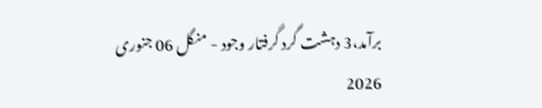برآمد،3 دہشت گرد گرفتار وجود - منگل 06 جنوری 2026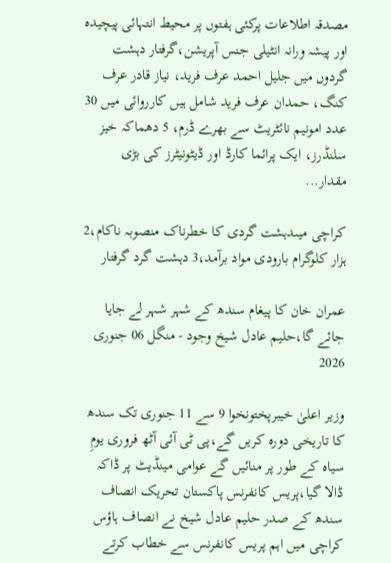مصدقہ اطلاعات پرکئی ہفتوں پر محیط انتہائی پیچیدہ اور پیشہ ورانہ انٹیلی جنس آپریشن،گرفتار دہشت گردوں میں جلیل احمد عرف فرید، نیاز قادر عرف کنگ، حمدان عرف فرید شامل ہیں کارروائی میں 30 عدد امونیم نائٹریٹ سے بھرے ڈرم، 5 دھماکہ خیز سلنڈرز، ایک پرائما کارڈ اور ڈیٹونیٹرز کی بڑی مقدار...

کراچی میںدہشت گردی کا خطرناک منصوبہ ناکام،2 ہزار کلوگرام بارودی مواد برآمد،3 دہشت گرد گرفتار

عمران خان کا پیغام سندھ کے شہر شہر لے جایا جائے گا،حلیم عادل شیخ وجود - منگل 06 جنوری 2026

وزیر اعلیٰ خیبرپختونخوا 9 سے 11 جنوری تک سندھ کا تاریخی دورہ کریں گے،پی ٹی آئی آٹھ فروری یومِ سیاہ کے طور پر منائیں گے عوامی مینڈیٹ پر ڈاکہ ڈالا گیا،پریس کانفرنس پاکستان تحریک انصاف سندھ کے صدر حلیم عادل شیخ نے انصاف ہاؤس کراچی میں اہم پریس کانفرنس سے خطاب کرتے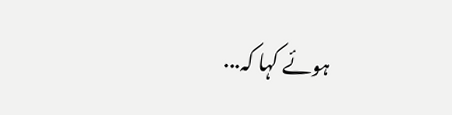ہوئے کہا کہ...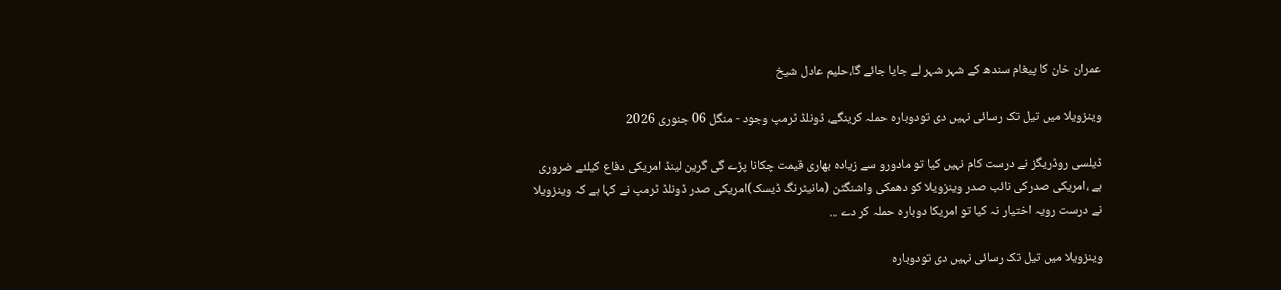عمران خان کا پیغام سندھ کے شہر شہر لے جایا جائے گا،حلیم عادل شیخ

وینزویلا میں تیل تک رسائی نہیں دی تودوبارہ حملہ کرینگے، ڈونلڈ ٹرمپ وجود - منگل 06 جنوری 2026

ڈیلسی روڈریگز نے درست کام نہیں کیا تو مادورو سے زیادہ بھاری قیمت چکانا پڑے گی گرین لینڈ امریکی دفاع کیلئے ضروری ہے ،امریکی صدرکی نائب صدر وینزویلا کو دھمکی واشنگٹن (مانیٹرنگ ڈیسک)امریکی صدر ڈونلڈ ٹرمپ نے کہا ہے کہ وینزویلا نے درست رویہ اختیار نہ کیا تو امریکا دوبارہ حملہ کر دے ...

وینزویلا میں تیل تک رسائی نہیں دی تودوبارہ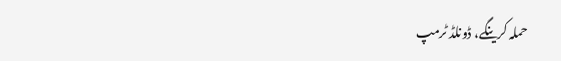حملہ کرینگے، ڈونلڈ ٹرمپ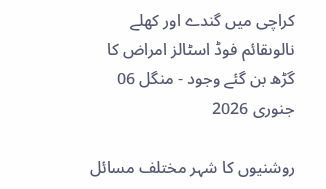کراچی میں گندے اور کھلے نالوںقائم فوڈ اسٹالز امراض کا گڑھ بن گئے وجود - منگل 06 جنوری 2026

روشنیوں کا شہر مختلف مسائل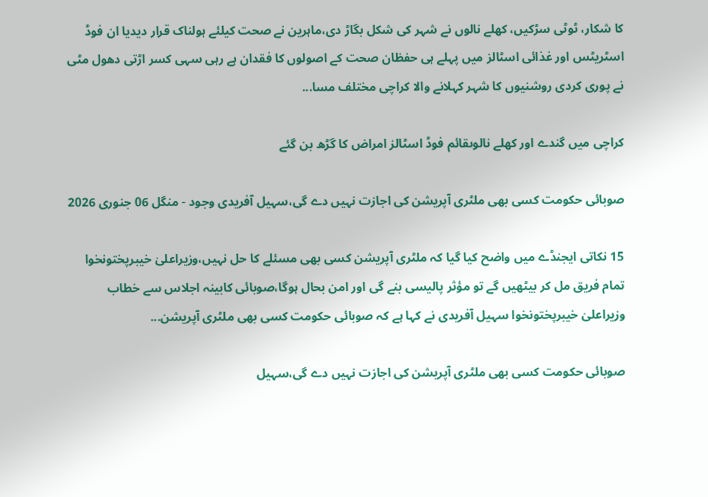کا شکار، ٹوٹی سڑکیں، کھلے نالوں نے شہر کی شکل بگاڑ دی،ماہرین نے صحت کیلئے ہولناک قرار دیدیا ان فوڈ اسٹریٹس اور غذائی اسٹالز میں پہلے ہی حفظان صحت کے اصولوں کا فقدان ہے رہی سہی کسر اڑتی دھول مٹی نے پوری کردی روشنیوں کا شہر کہلانے والا کراچی مختلف مسا...

کراچی میں گندے اور کھلے نالوںقائم فوڈ اسٹالز امراض کا گڑھ بن گئے

صوبائی حکومت کسی بھی ملٹری آپریشن کی اجازت نہیں دے گی،سہیل آفریدی وجود - منگل 06 جنوری 2026

15 نکاتی ایجنڈے میں واضح کیا گیا کہ ملٹری آپریشن کسی بھی مسئلے کا حل نہیں،وزیراعلیٰ خیبرپختونخوا تمام فریق مل کر بیٹھیں گے تو مؤثر پالیسی بنے گی اور امن بحال ہوگا،صوبائی کابینہ اجلاس سے خطاب وزیراعلیٰ خیبرپختونخوا سہیل آفریدی نے کہا ہے کہ صوبائی حکومت کسی بھی ملٹری آپریشن...

صوبائی حکومت کسی بھی ملٹری آپریشن کی اجازت نہیں دے گی،سہیل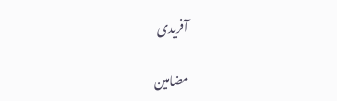آفریدی

مضامین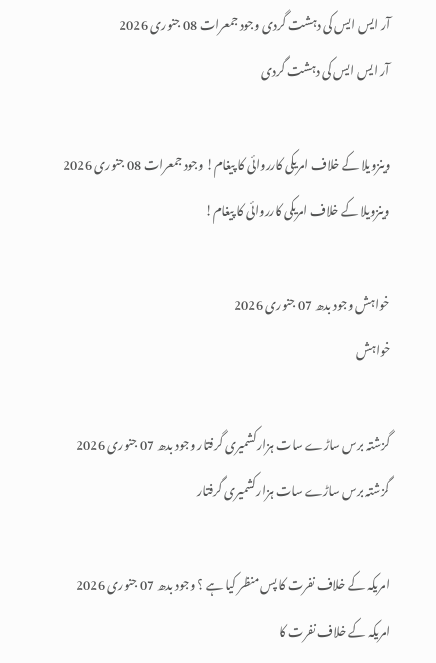آر ایس ایس کی دہشت گردی وجود جمعرات 08 جنوری 2026
آر ایس ایس کی دہشت گردی

وینزویلا کے خلاف امریکی کارروائی کا پیغام! وجود جمعرات 08 جنوری 2026
وینزویلا کے خلاف امریکی کارروائی کا پیغام!

خواہش وجود بدھ 07 جنوری 2026
خواہش

گزشتہ برس ساڑے سات ہزارکشمیری گرفتار وجود بدھ 07 جنوری 2026
گزشتہ برس ساڑے سات ہزارکشمیری گرفتار

امریکہ کے خلاف نفرت کا پس منظر کیا ہے ؟ وجود بدھ 07 جنوری 2026
امریکہ کے خلاف نفرت کا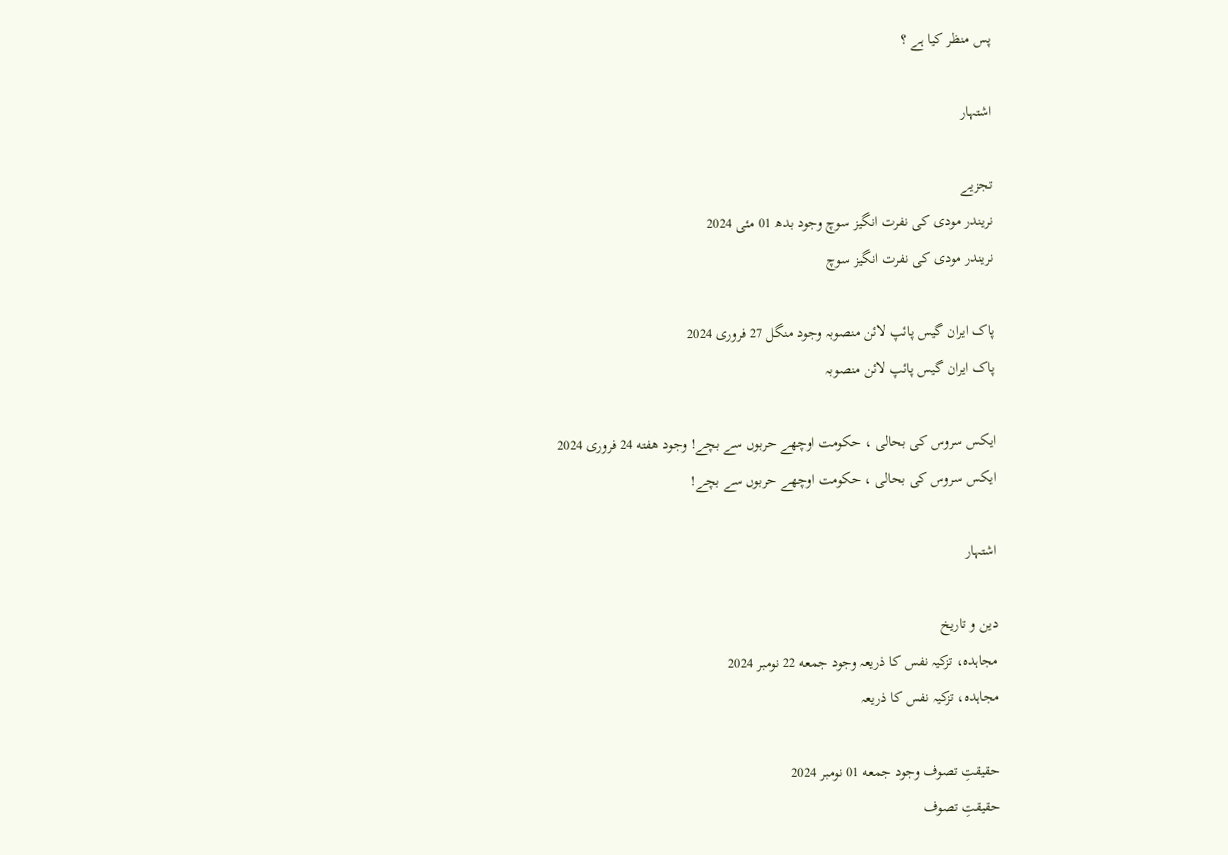پس منظر کیا ہے ؟

اشتہار

تجزیے
نریندر مودی کی نفرت انگیز سوچ وجود بدھ 01 مئی 2024
نریندر مودی کی نفرت انگیز سوچ

پاک ایران گیس پائپ لائن منصوبہ وجود منگل 27 فروری 2024
پاک ایران گیس پائپ لائن منصوبہ

ایکس سروس کی بحالی ، حکومت اوچھے حربوں سے بچے! وجود هفته 24 فروری 2024
ایکس سروس کی بحالی ، حکومت اوچھے حربوں سے بچے!

اشتہار

دین و تاریخ
مجاہدہ، تزکیہ نفس کا ذریعہ وجود جمعه 22 نومبر 2024
مجاہدہ، تزکیہ نفس کا ذریعہ

حقیقتِ تصوف وجود جمعه 01 نومبر 2024
حقیقتِ تصوف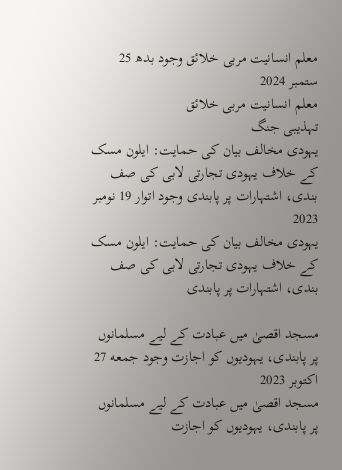معلم انسانیت مربی خلائق وجود بدھ 25 ستمبر 2024
معلم انسانیت مربی خلائق
تہذیبی جنگ
یہودی مخالف بیان کی حمایت: ایلون مسک کے خلاف یہودی تجارتی لابی کی صف بندی، اشتہارات پر پابندی وجود اتوار 19 نومبر 2023
یہودی مخالف بیان کی حمایت: ایلون مسک کے خلاف یہودی تجارتی لابی کی صف بندی، اشتہارات پر پابندی

مسجد اقصیٰ میں عبادت کے لیے مسلمانوں پر پابندی، یہودیوں کو اجازت وجود جمعه 27 اکتوبر 2023
مسجد اقصیٰ میں عبادت کے لیے مسلمانوں پر پابندی، یہودیوں کو اجازت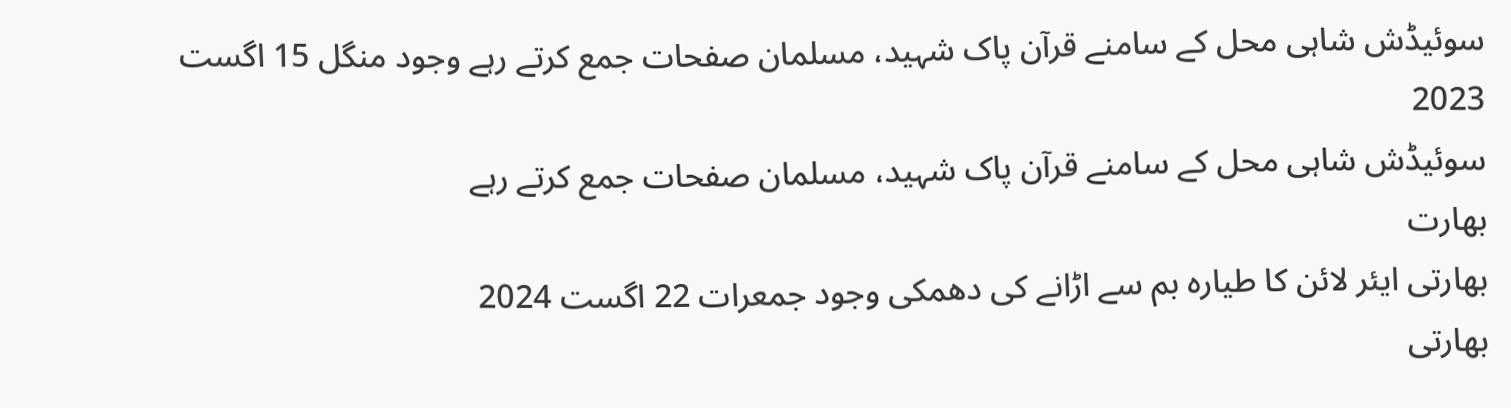سوئیڈش شاہی محل کے سامنے قرآن پاک شہید، مسلمان صفحات جمع کرتے رہے وجود منگل 15 اگست 2023
سوئیڈش شاہی محل کے سامنے قرآن پاک شہید، مسلمان صفحات جمع کرتے رہے
بھارت
بھارتی ایئر لائن کا طیارہ بم سے اڑانے کی دھمکی وجود جمعرات 22 اگست 2024
بھارتی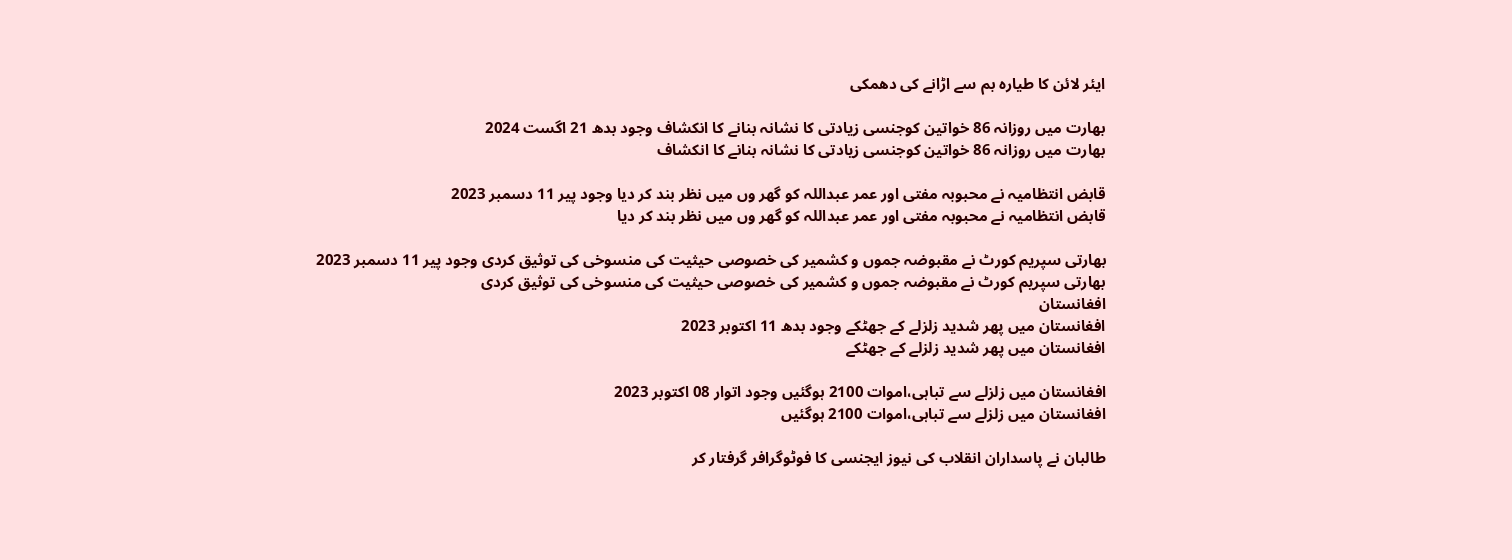ایئر لائن کا طیارہ بم سے اڑانے کی دھمکی

بھارت میں روزانہ 86 خواتین کوجنسی زیادتی کا نشانہ بنانے کا انکشاف وجود بدھ 21 اگست 2024
بھارت میں روزانہ 86 خواتین کوجنسی زیادتی کا نشانہ بنانے کا انکشاف

قابض انتظامیہ نے محبوبہ مفتی اور عمر عبداللہ کو گھر وں میں نظر بند کر دیا وجود پیر 11 دسمبر 2023
قابض انتظامیہ نے محبوبہ مفتی اور عمر عبداللہ کو گھر وں میں نظر بند کر دیا

بھارتی سپریم کورٹ نے مقبوضہ جموں و کشمیر کی خصوصی حیثیت کی منسوخی کی توثیق کردی وجود پیر 11 دسمبر 2023
بھارتی سپریم کورٹ نے مقبوضہ جموں و کشمیر کی خصوصی حیثیت کی منسوخی کی توثیق کردی
افغانستان
افغانستان میں پھر شدید زلزلے کے جھٹکے وجود بدھ 11 اکتوبر 2023
افغانستان میں پھر شدید زلزلے کے جھٹکے

افغانستان میں زلزلے سے تباہی،اموات 2100 ہوگئیں وجود اتوار 08 اکتوبر 2023
افغانستان میں زلزلے سے تباہی،اموات 2100 ہوگئیں

طالبان نے پاسداران انقلاب کی نیوز ایجنسی کا فوٹوگرافر گرفتار کر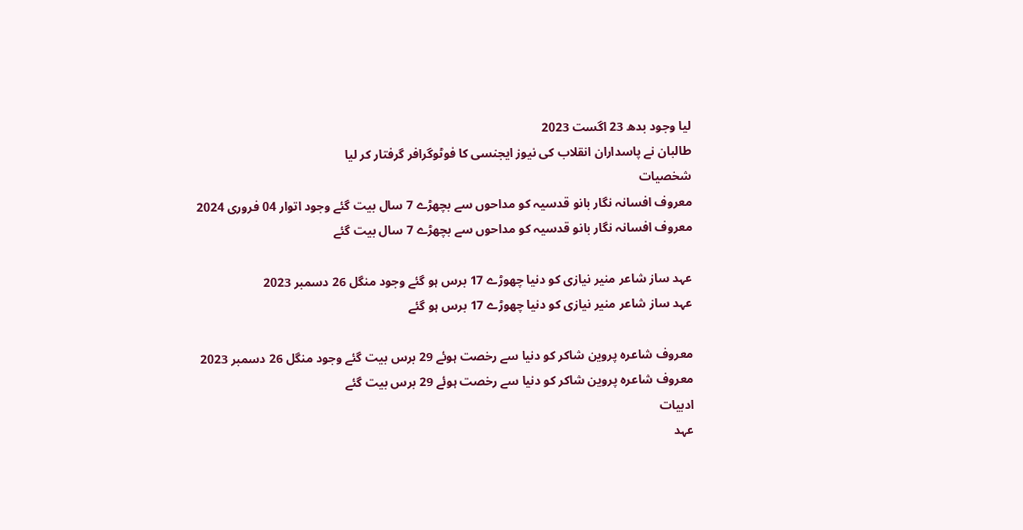لیا وجود بدھ 23 اگست 2023
طالبان نے پاسداران انقلاب کی نیوز ایجنسی کا فوٹوگرافر گرفتار کر لیا
شخصیات
معروف افسانہ نگار بانو قدسیہ کو مداحوں سے بچھڑے 7 سال بیت گئے وجود اتوار 04 فروری 2024
معروف افسانہ نگار بانو قدسیہ کو مداحوں سے بچھڑے 7 سال بیت گئے

عہد ساز شاعر منیر نیازی کو دنیا چھوڑے 17 برس ہو گئے وجود منگل 26 دسمبر 2023
عہد ساز شاعر منیر نیازی کو دنیا چھوڑے 17 برس ہو گئے

معروف شاعرہ پروین شاکر کو دنیا سے رخصت ہوئے 29 برس بیت گئے وجود منگل 26 دسمبر 2023
معروف شاعرہ پروین شاکر کو دنیا سے رخصت ہوئے 29 برس بیت گئے
ادبیات
عہد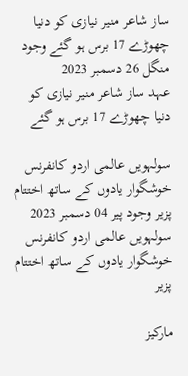ساز شاعر منیر نیازی کو دنیا چھوڑے 17 برس ہو گئے وجود منگل 26 دسمبر 2023
عہد ساز شاعر منیر نیازی کو دنیا چھوڑے 17 برس ہو گئے

سولہویں عالمی اردو کانفرنس خوشگوار یادوں کے ساتھ اختتام پزیر وجود پیر 04 دسمبر 2023
سولہویں عالمی اردو کانفرنس خوشگوار یادوں کے ساتھ اختتام پزیر

مارکیز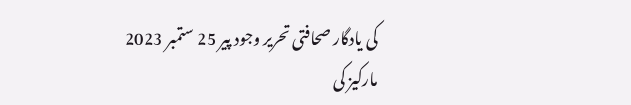کی یادگار صحافتی تحریر وجود پیر 25 ستمبر 2023
مارکیز کی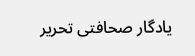یادگار صحافتی تحریر